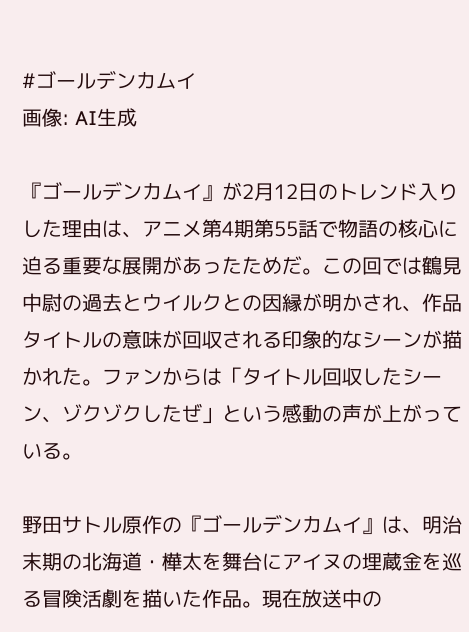#ゴールデンカムイ
画像: AI生成

『ゴールデンカムイ』が2月12日のトレンド入りした理由は、アニメ第4期第55話で物語の核心に迫る重要な展開があったためだ。この回では鶴見中尉の過去とウイルクとの因縁が明かされ、作品タイトルの意味が回収される印象的なシーンが描かれた。ファンからは「タイトル回収したシーン、ゾクゾクしたぜ」という感動の声が上がっている。

野田サトル原作の『ゴールデンカムイ』は、明治末期の北海道・樺太を舞台にアイヌの埋蔵金を巡る冒険活劇を描いた作品。現在放送中の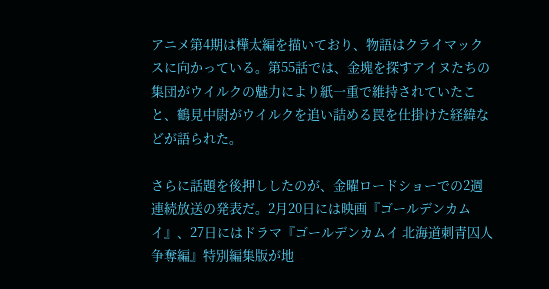アニメ第4期は樺太編を描いており、物語はクライマックスに向かっている。第55話では、金塊を探すアイヌたちの集団がウイルクの魅力により紙一重で維持されていたこと、鶴見中尉がウイルクを追い詰める罠を仕掛けた経緯などが語られた。

さらに話題を後押ししたのが、金曜ロードショーでの2週連続放送の発表だ。2月20日には映画『ゴールデンカムイ』、27日にはドラマ『ゴールデンカムイ 北海道刺青囚人争奪編』特別編集版が地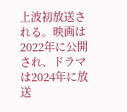上波初放送される。映画は2022年に公開され、ドラマは2024年に放送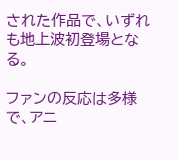された作品で、いずれも地上波初登場となる。

ファンの反応は多様で、アニ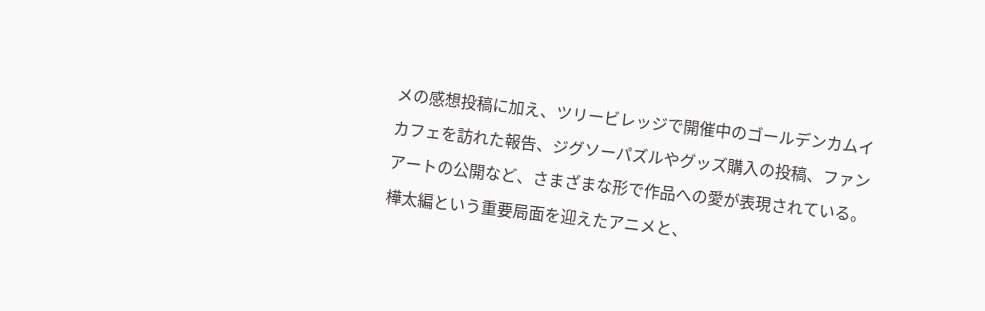メの感想投稿に加え、ツリービレッジで開催中のゴールデンカムイカフェを訪れた報告、ジグソーパズルやグッズ購入の投稿、ファンアートの公開など、さまざまな形で作品への愛が表現されている。樺太編という重要局面を迎えたアニメと、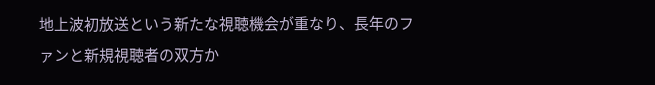地上波初放送という新たな視聴機会が重なり、長年のファンと新規視聴者の双方か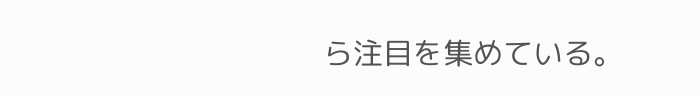ら注目を集めている。